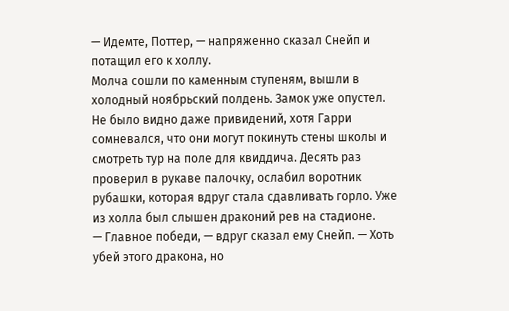— Идемте, Поттер, — напряженно сказал Снейп и потащил его к холлу.
Молча сошли по каменным ступеням, вышли в холодный ноябрьский полдень. Замок уже опустел. Не было видно даже привидений, хотя Гарри сомневался, что они могут покинуть стены школы и смотреть тур на поле для квиддича. Десять раз проверил в рукаве палочку, ослабил воротник рубашки, которая вдруг стала сдавливать горло. Уже из холла был слышен драконий рев на стадионе.
— Главное победи, — вдруг сказал ему Снейп. — Хоть убей этого дракона, но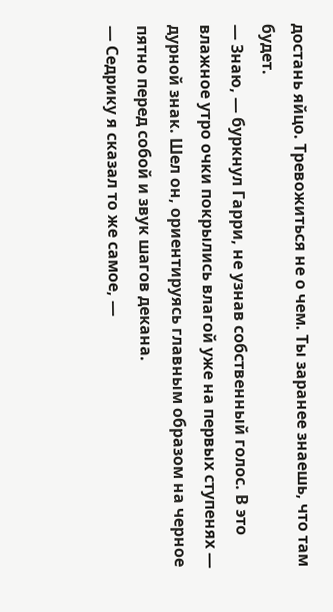достань яйцо. Тревожиться не о чем. Ты заранее знаешь, что там будет.
— Знаю, — буркнул Гарри, не узнав собственный голос. В это влажное утро очки покрылись влагой уже на первых ступенях — дурной знак. Шел он, ориентируясь главным образом на черное пятно перед собой и звук шагов декана.
— Седрику я сказал то же самое, —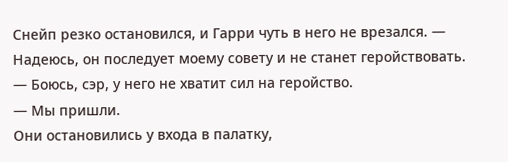Снейп резко остановился, и Гарри чуть в него не врезался. — Надеюсь, он последует моему совету и не станет геройствовать.
— Боюсь, сэр, у него не хватит сил на геройство.
— Мы пришли.
Они остановились у входа в палатку,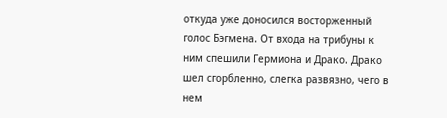откуда уже доносился восторженный голос Бэгмена. От входа на трибуны к ним спешили Гермиона и Драко. Драко шел сгорбленно, слегка развязно, чего в нем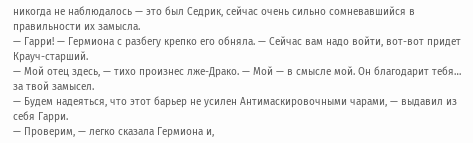никогда не наблюдалось — это был Седрик, сейчас очень сильно сомневавшийся в правильности их замысла.
— Гарри! — Гермиона с разбегу крепко его обняла. — Сейчас вам надо войти, вот-вот придет Крауч-старший.
— Мой отец здесь, — тихо произнес лже-Драко. — Мой — в смысле мой. Он благодарит тебя… за твой замысел.
— Будем надеяться, что этот барьер не усилен Антимаскировочными чарами, — выдавил из себя Гарри.
— Проверим, — легко сказала Гермиона и,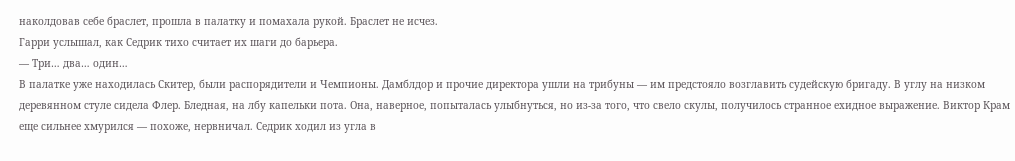наколдовав себе браслет, прошла в палатку и помахала рукой. Браслет не исчез.
Гарри услышал, как Седрик тихо считает их шаги до барьера.
— Три… два… один…
В палатке уже находилась Скитер, были распорядители и Чемпионы. Дамблдор и прочие директора ушли на трибуны — им предстояло возглавить судейскую бригаду. В углу на низком деревянном стуле сидела Флер. Бледная, на лбу капельки пота. Она, наверное, попыталась улыбнуться, но из-за того, что свело скулы, получилось странное ехидное выражение. Виктор Крам еще сильнее хмурился — похоже, нервничал. Седрик ходил из угла в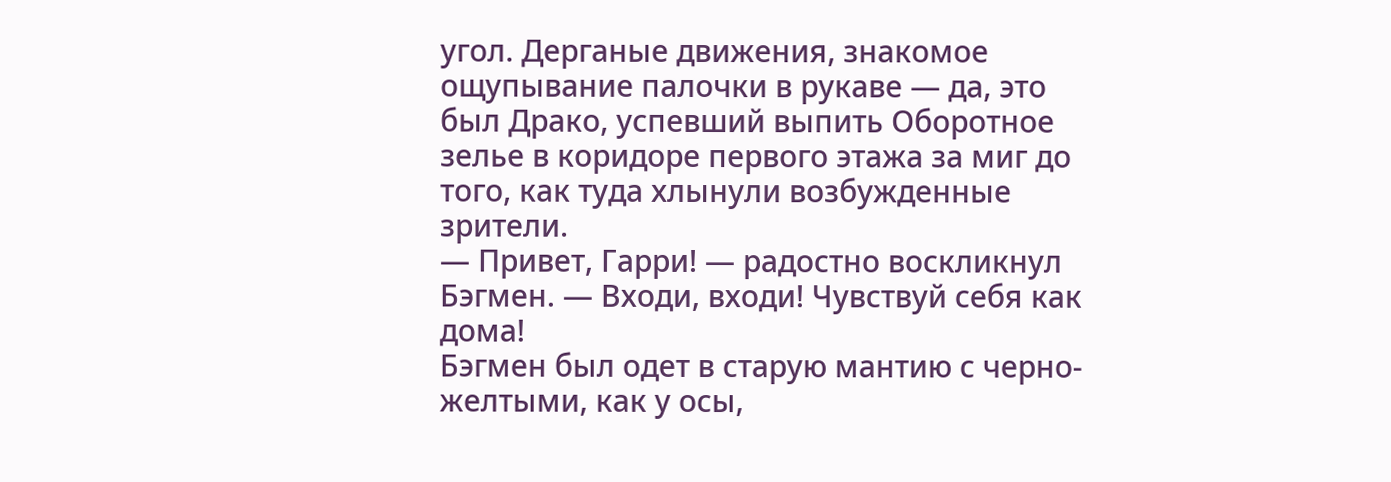угол. Дерганые движения, знакомое ощупывание палочки в рукаве — да, это был Драко, успевший выпить Оборотное зелье в коридоре первого этажа за миг до того, как туда хлынули возбужденные зрители.
— Привет, Гарри! — радостно воскликнул Бэгмен. — Входи, входи! Чувствуй себя как дома!
Бэгмен был одет в старую мантию с черно-желтыми, как у осы,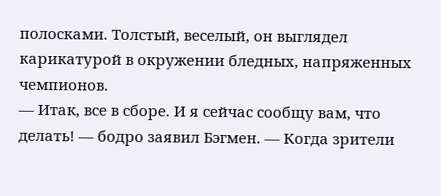полосками. Толстый, веселый, он выглядел карикатурой в окружении бледных, напряженных чемпионов.
— Итак, все в сборе. И я сейчас сообщу вам, что делать! — бодро заявил Бэгмен. — Когда зрители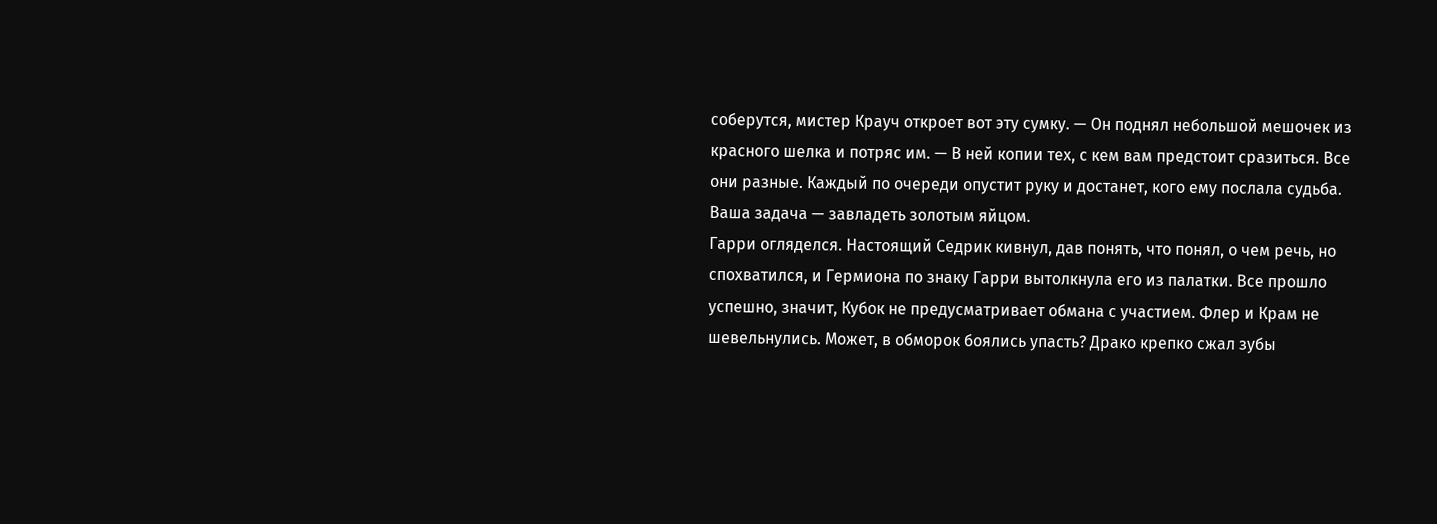соберутся, мистер Крауч откроет вот эту сумку. — Он поднял небольшой мешочек из красного шелка и потряс им. — В ней копии тех, с кем вам предстоит сразиться. Все они разные. Каждый по очереди опустит руку и достанет, кого ему послала судьба. Ваша задача — завладеть золотым яйцом.
Гарри огляделся. Настоящий Седрик кивнул, дав понять, что понял, о чем речь, но спохватился, и Гермиона по знаку Гарри вытолкнула его из палатки. Все прошло успешно, значит, Кубок не предусматривает обмана с участием. Флер и Крам не шевельнулись. Может, в обморок боялись упасть? Драко крепко сжал зубы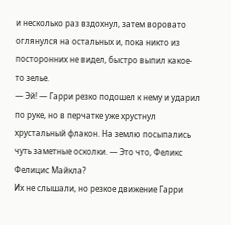и несколько раз вздохнул, затем воровато оглянулся на остальных и, пока никто из посторонних не видел, быстро выпил какое-то зелье.
— Эй! — Гарри резко подошел к нему и ударил по руке, но в перчатке уже хрустнул хрустальный флакон. На землю посыпались чуть заметные осколки. — Это что, Феликс Фелицис Майкла?
Их не слышали, но резкое движение Гарри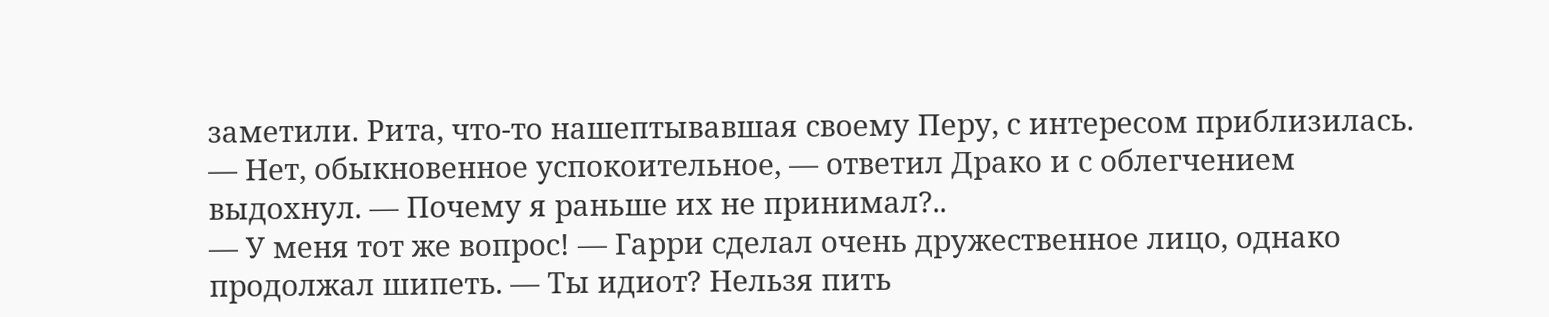заметили. Рита, что-то нашептывавшая своему Перу, с интересом приблизилась.
— Нет, обыкновенное успокоительное, — ответил Драко и с облегчением выдохнул. — Почему я раньше их не принимал?..
— У меня тот же вопрос! — Гарри сделал очень дружественное лицо, однако продолжал шипеть. — Ты идиот? Нельзя пить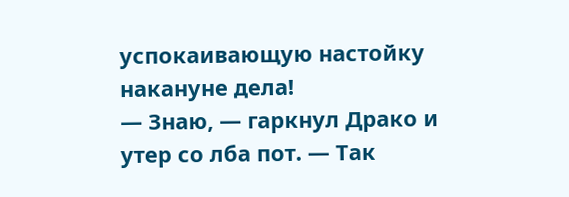успокаивающую настойку накануне дела!
— Знаю, — гаркнул Драко и утер со лба пот. — Так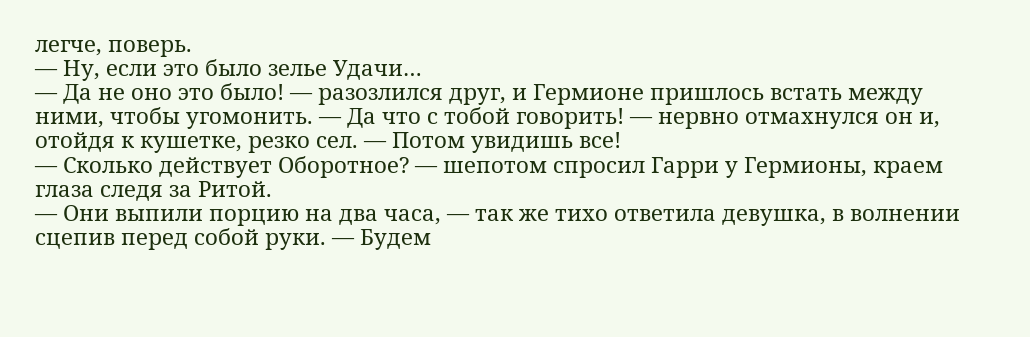легче, поверь.
— Ну, если это было зелье Удачи…
— Да не оно это было! — разозлился друг, и Гермионе пришлось встать между ними, чтобы угомонить. — Да что с тобой говорить! — нервно отмахнулся он и, отойдя к кушетке, резко сел. — Потом увидишь все!
— Сколько действует Оборотное? — шепотом спросил Гарри у Гермионы, краем глаза следя за Ритой.
— Они выпили порцию на два часа, — так же тихо ответила девушка, в волнении сцепив перед собой руки. — Будем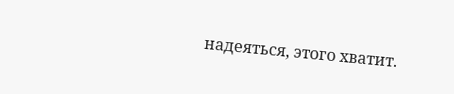надеяться, этого хватит.